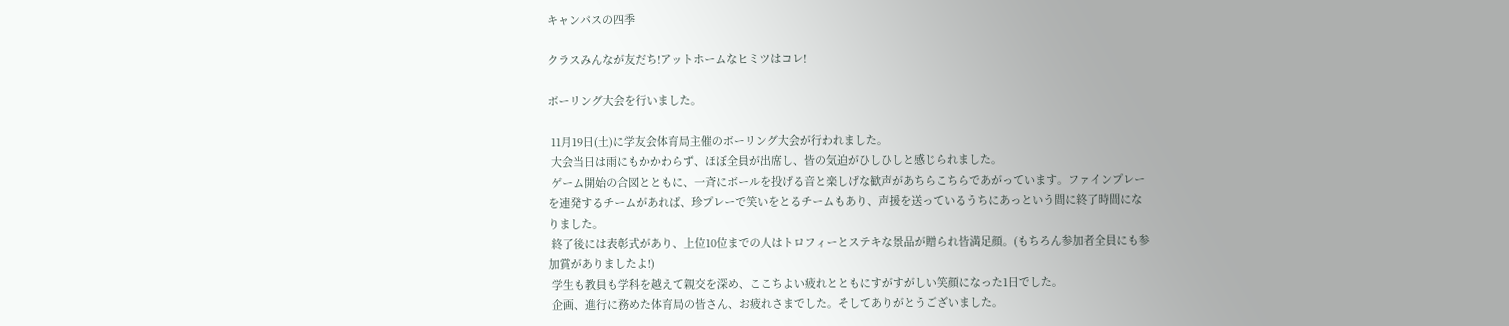キャンパスの四季

クラスみんなが友だち!アットホームなヒミツはコレ!

ボーリング大会を行いました。

 11月19日(土)に学友会体育局主催のボーリング大会が行われました。
 大会当日は雨にもかかわらず、ほぼ全員が出席し、皆の気迫がひしひしと感じられました。
 ゲーム開始の合図とともに、一斉にボールを投げる音と楽しげな歓声があちらこちらであがっています。ファインプレーを連発するチームがあれば、珍プレーで笑いをとるチームもあり、声援を送っているうちにあっという間に終了時間になりました。
 終了後には表彰式があり、上位10位までの人はトロフィーとステキな景品が贈られ皆満足顔。(もちろん参加者全員にも参加賞がありましたよ!)
 学生も教員も学科を越えて親交を深め、ここちよい疲れとともにすがすがしい笑顔になった1日でした。
 企画、進行に務めた体育局の皆さん、お疲れさまでした。そしてありがとうございました。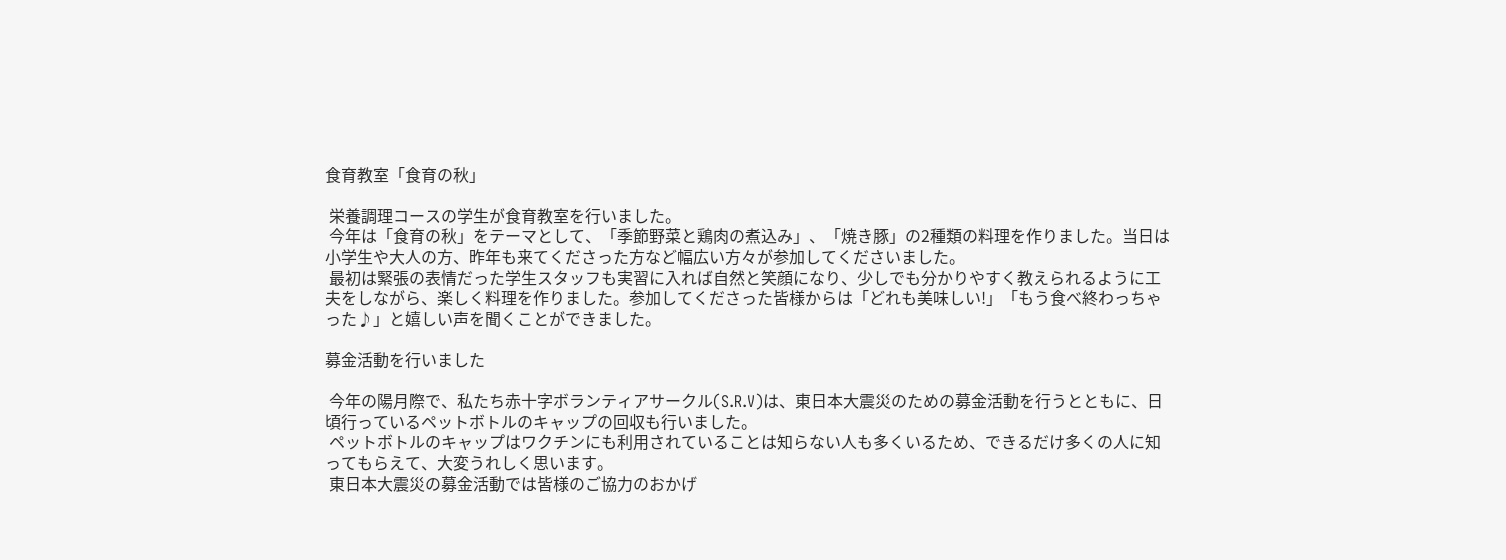食育教室「食育の秋」

 栄養調理コースの学生が食育教室を行いました。
 今年は「食育の秋」をテーマとして、「季節野菜と鶏肉の煮込み」、「焼き豚」の2種類の料理を作りました。当日は小学生や大人の方、昨年も来てくださった方など幅広い方々が参加してくださいました。
 最初は緊張の表情だった学生スタッフも実習に入れば自然と笑顔になり、少しでも分かりやすく教えられるように工夫をしながら、楽しく料理を作りました。参加してくださった皆様からは「どれも美味しい!」「もう食べ終わっちゃった♪」と嬉しい声を聞くことができました。

募金活動を行いました

 今年の陽月際で、私たち赤十字ボランティアサークル(S.R.V)は、東日本大震災のための募金活動を行うとともに、日頃行っているペットボトルのキャップの回収も行いました。
 ペットボトルのキャップはワクチンにも利用されていることは知らない人も多くいるため、できるだけ多くの人に知ってもらえて、大変うれしく思います。
 東日本大震災の募金活動では皆様のご協力のおかげ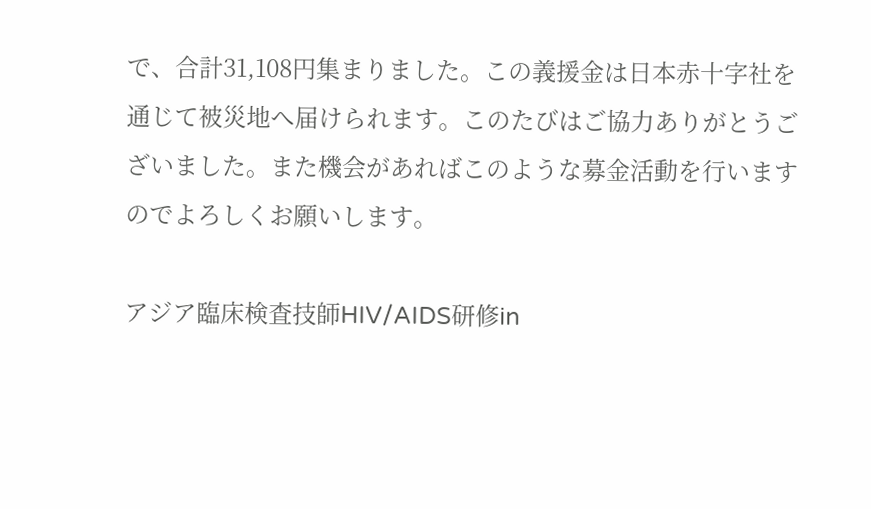で、合計31,108円集まりました。この義援金は日本赤十字社を通じて被災地へ届けられます。このたびはご協力ありがとうございました。また機会があればこのような募金活動を行いますのでよろしくお願いします。

アジア臨床検査技師HIV/AIDS研修in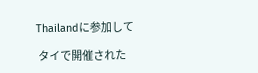Thailandに参加して

 タイで開催された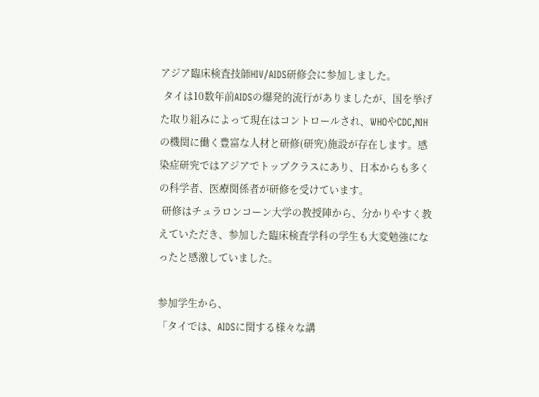アジア臨床検査技師HIV/AIDS研修会に参加しました。
 タイは10数年前AIDSの爆発的流行がありましたが、国を挙げた取り組みによって現在はコントロールされ、WHOやCDC,NIHの機関に働く豊富な人材と研修(研究)施設が存在します。感染症研究ではアジアでトップクラスにあり、日本からも多くの科学者、医療関係者が研修を受けています。
 研修はチュラロンコーン大学の教授陣から、分かりやすく教えていただき、参加した臨床検査学科の学生も大変勉強になったと感激していました。

参加学生から、
「タイでは、AIDSに関する様々な講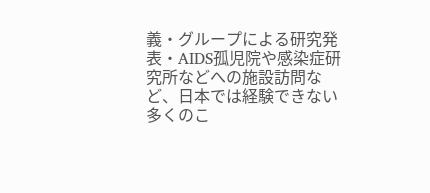義・グループによる研究発表・AIDS孤児院や感染症研究所などへの施設訪問など、日本では経験できない多くのこ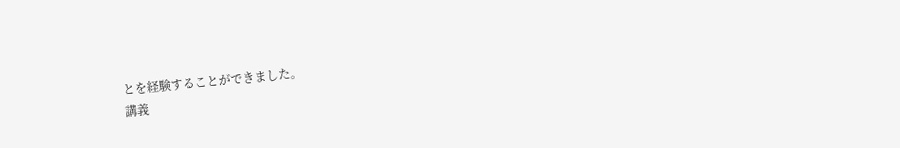とを経験することができました。
講義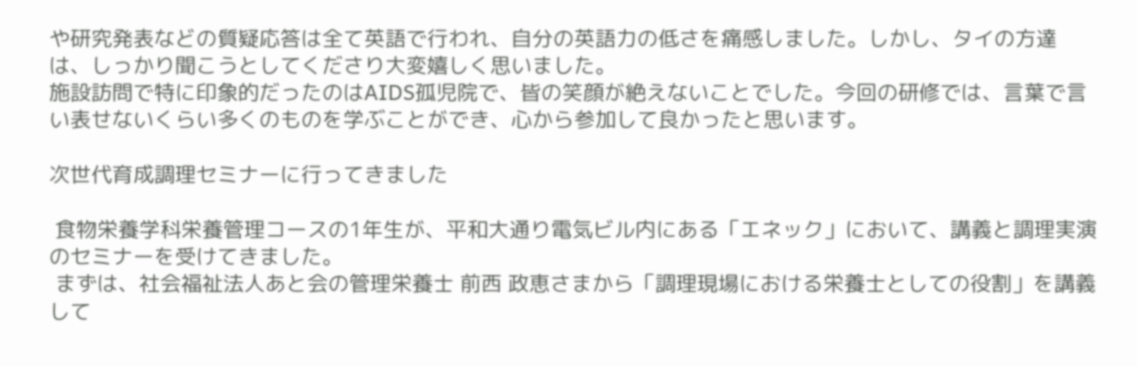や研究発表などの質疑応答は全て英語で行われ、自分の英語力の低さを痛感しました。しかし、タイの方達は、しっかり聞こうとしてくださり大変嬉しく思いました。
施設訪問で特に印象的だったのはAIDS孤児院で、皆の笑顔が絶えないことでした。今回の研修では、言葉で言い表せないくらい多くのものを学ぶことができ、心から参加して良かったと思います。

次世代育成調理セミナーに行ってきました

 食物栄養学科栄養管理コースの1年生が、平和大通り電気ビル内にある「エネック」において、講義と調理実演のセミナーを受けてきました。
 まずは、社会福祉法人あと会の管理栄養士 前西 政恵さまから「調理現場における栄養士としての役割」を講義して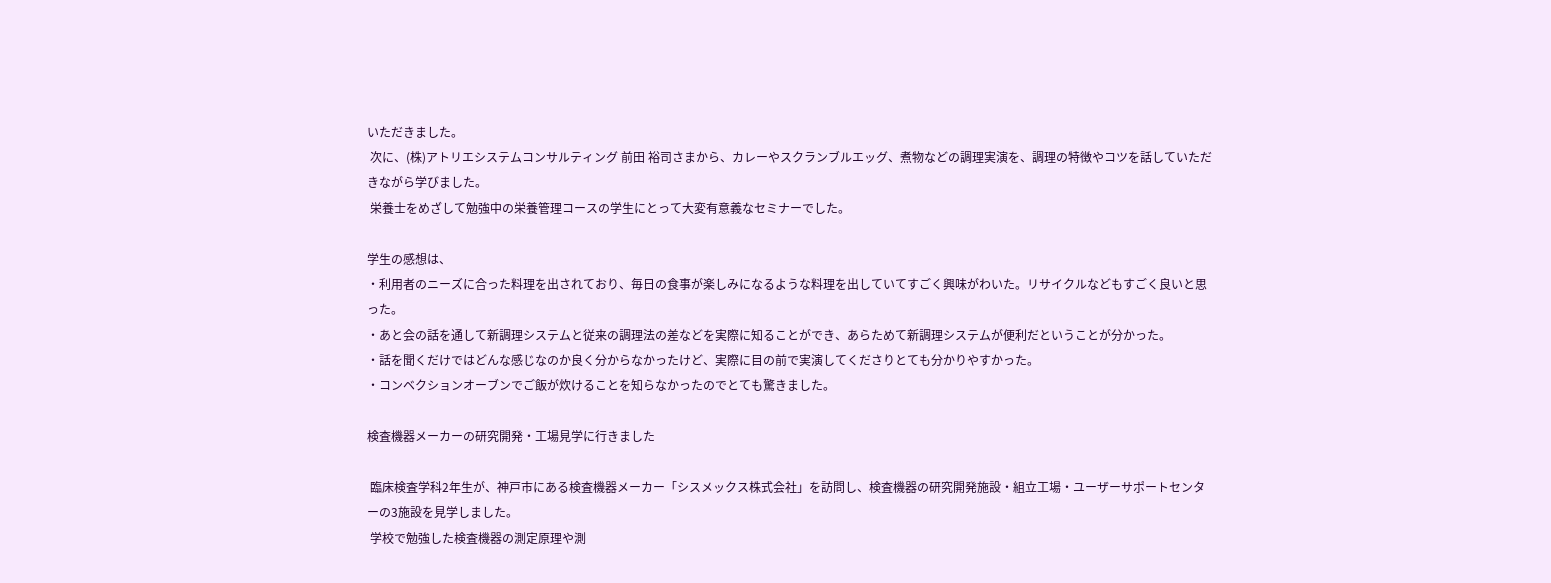いただきました。
 次に、(株)アトリエシステムコンサルティング 前田 裕司さまから、カレーやスクランブルエッグ、煮物などの調理実演を、調理の特徴やコツを話していただきながら学びました。
 栄養士をめざして勉強中の栄養管理コースの学生にとって大変有意義なセミナーでした。

学生の感想は、
・利用者のニーズに合った料理を出されており、毎日の食事が楽しみになるような料理を出していてすごく興味がわいた。リサイクルなどもすごく良いと思った。
・あと会の話を通して新調理システムと従来の調理法の差などを実際に知ることができ、あらためて新調理システムが便利だということが分かった。
・話を聞くだけではどんな感じなのか良く分からなかったけど、実際に目の前で実演してくださりとても分かりやすかった。
・コンベクションオーブンでご飯が炊けることを知らなかったのでとても驚きました。

検査機器メーカーの研究開発・工場見学に行きました

 臨床検査学科2年生が、神戸市にある検査機器メーカー「シスメックス株式会社」を訪問し、検査機器の研究開発施設・組立工場・ユーザーサポートセンターの3施設を見学しました。
 学校で勉強した検査機器の測定原理や測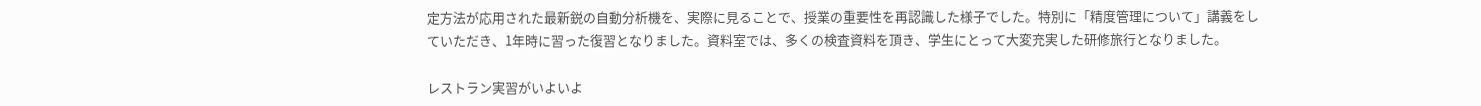定方法が応用された最新鋭の自動分析機を、実際に見ることで、授業の重要性を再認識した様子でした。特別に「精度管理について」講義をしていただき、1年時に習った復習となりました。資料室では、多くの検査資料を頂き、学生にとって大変充実した研修旅行となりました。

レストラン実習がいよいよ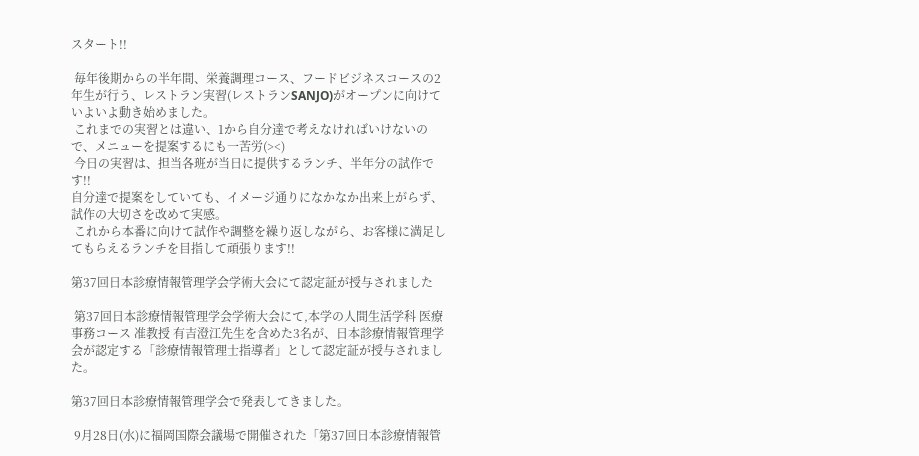スタート!!

 毎年後期からの半年間、栄養調理コース、フードビジネスコースの2年生が行う、レストラン実習(レストランSANJO)がオープンに向けていよいよ動き始めました。
 これまでの実習とは違い、1から自分達で考えなければいけないので、メニューを提案するにも一苦労(><)
 今日の実習は、担当各班が当日に提供するランチ、半年分の試作です!!
自分達で提案をしていても、イメージ通りになかなか出来上がらず、試作の大切さを改めて実感。
 これから本番に向けて試作や調整を繰り返しながら、お客様に満足してもらえるランチを目指して頑張ります!!

第37回日本診療情報管理学会学術大会にて認定証が授与されました

 第37回日本診療情報管理学会学術大会にて,本学の人間生活学科 医療事務コース 准教授 有吉澄江先生を含めた3名が、日本診療情報管理学会が認定する「診療情報管理士指導者」として認定証が授与されました。

第37回日本診療情報管理学会で発表してきました。

 9月28日(水)に福岡国際会議場で開催された「第37回日本診療情報管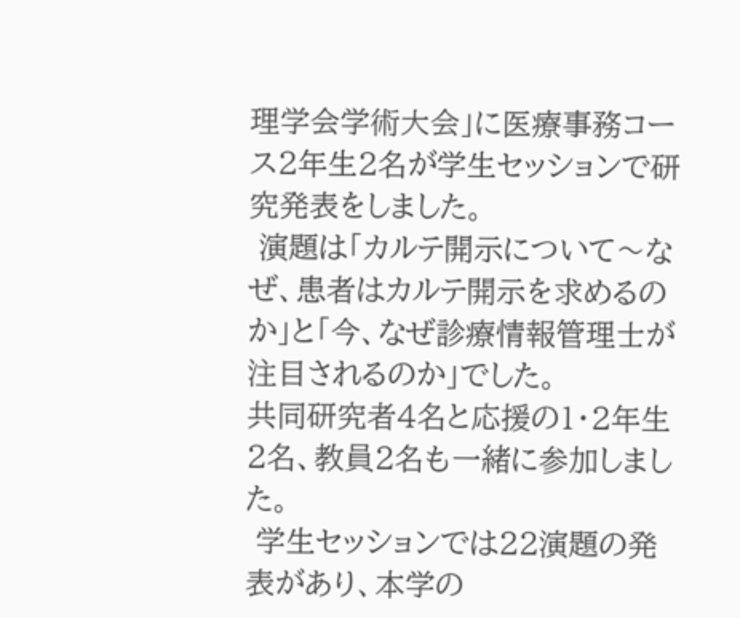理学会学術大会」に医療事務コース2年生2名が学生セッションで研究発表をしました。
 演題は「カルテ開示について〜なぜ、患者はカルテ開示を求めるのか」と「今、なぜ診療情報管理士が注目されるのか」でした。
共同研究者4名と応援の1・2年生2名、教員2名も一緒に参加しました。
 学生セッションでは22演題の発表があり、本学の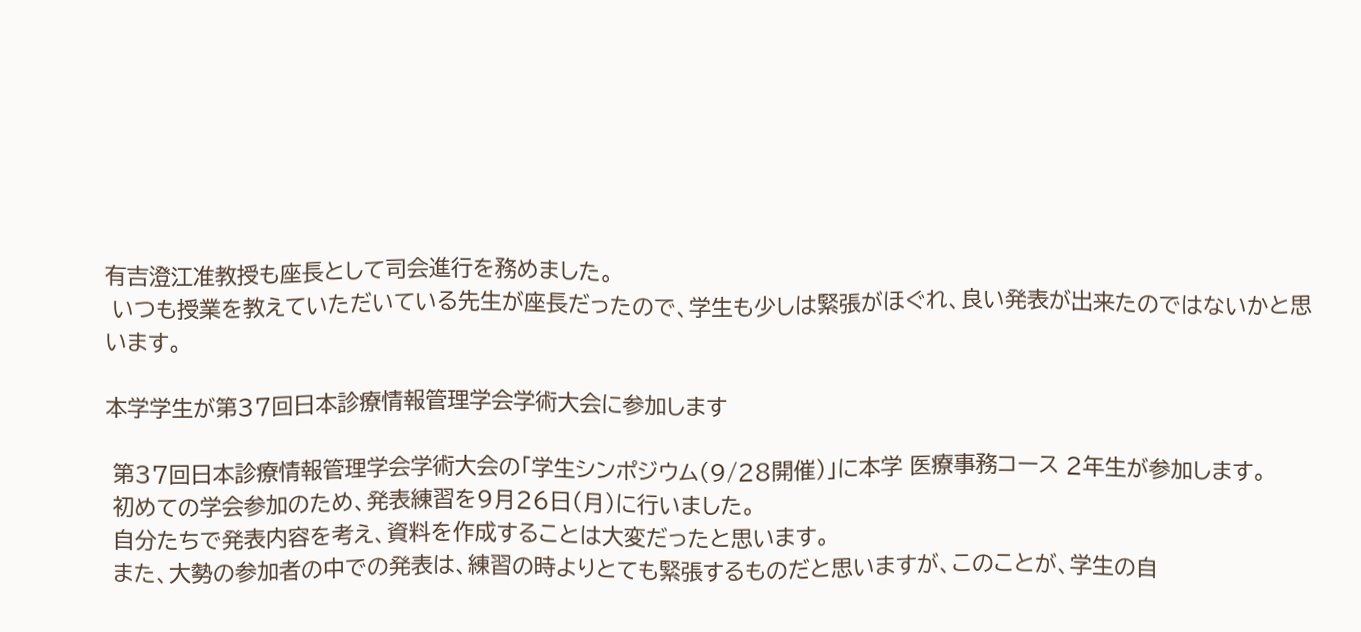有吉澄江准教授も座長として司会進行を務めました。
 いつも授業を教えていただいている先生が座長だったので、学生も少しは緊張がほぐれ、良い発表が出来たのではないかと思います。

本学学生が第37回日本診療情報管理学会学術大会に参加します

 第37回日本診療情報管理学会学術大会の「学生シンポジウム(9/28開催)」に本学 医療事務コース 2年生が参加します。
 初めての学会参加のため、発表練習を9月26日(月)に行いました。
 自分たちで発表内容を考え、資料を作成することは大変だったと思います。
 また、大勢の参加者の中での発表は、練習の時よりとても緊張するものだと思いますが、このことが、学生の自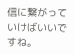信に繋がっていけばいいですね。